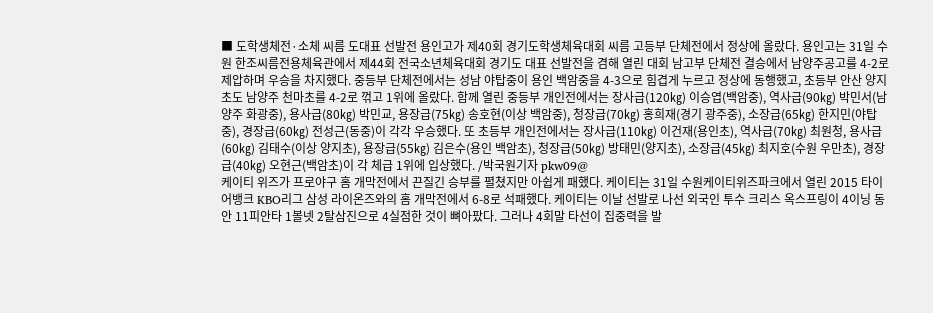■ 도학생체전·소체 씨름 도대표 선발전 용인고가 제40회 경기도학생체육대회 씨름 고등부 단체전에서 정상에 올랐다. 용인고는 31일 수원 한조씨름전용체육관에서 제44회 전국소년체육대회 경기도 대표 선발전을 겸해 열린 대회 남고부 단체전 결승에서 남양주공고를 4-2로 제압하며 우승을 차지했다. 중등부 단체전에서는 성남 야탑중이 용인 백암중을 4-3으로 힘겹게 누르고 정상에 동행했고, 초등부 안산 양지초도 남양주 천마초를 4-2로 꺾고 1위에 올랐다. 함께 열린 중등부 개인전에서는 장사급(120㎏) 이승엽(백암중), 역사급(90㎏) 박민서(남양주 화광중), 용사급(80㎏) 박민교, 용장급(75㎏) 송호현(이상 백암중), 청장급(70㎏) 홍희재(경기 광주중), 소장급(65㎏) 한지민(야탑중), 경장급(60㎏) 전성근(동중)이 각각 우승했다. 또 초등부 개인전에서는 장사급(110㎏) 이건재(용인초), 역사급(70㎏) 최원청, 용사급(60㎏) 김태수(이상 양지초), 용장급(55㎏) 김은수(용인 백암초), 청장급(50㎏) 방태민(양지초), 소장급(45㎏) 최지호(수원 우만초), 경장급(40㎏) 오현근(백암초)이 각 체급 1위에 입상했다. /박국원기자 pkw09@
케이티 위즈가 프로야구 홈 개막전에서 끈질긴 승부를 펼쳤지만 아쉽게 패했다. 케이티는 31일 수원케이티위즈파크에서 열린 2015 타이어뱅크 KBO리그 삼성 라이온즈와의 홈 개막전에서 6-8로 석패했다. 케이티는 이날 선발로 나선 외국인 투수 크리스 옥스프링이 4이닝 동안 11피안타 1볼넷 2탈삼진으로 4실점한 것이 뼈아팠다. 그러나 4회말 타선이 집중력을 발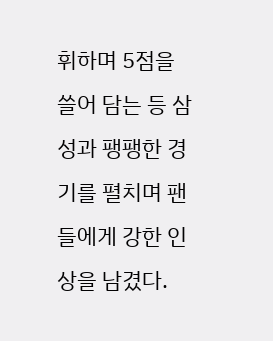휘하며 5점을 쓸어 담는 등 삼성과 팽팽한 경기를 펼치며 팬들에게 강한 인상을 남겼다.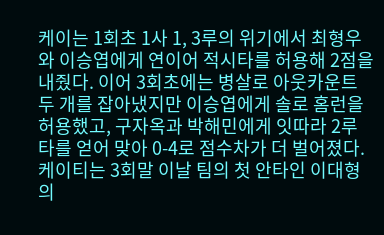케이는 1회초 1사 1, 3루의 위기에서 최형우와 이승엽에게 연이어 적시타를 허용해 2점을 내줬다. 이어 3회초에는 병살로 아웃카운트 두 개를 잡아냈지만 이승엽에게 솔로 홈런을 허용했고, 구자옥과 박해민에게 잇따라 2루타를 얻어 맞아 0-4로 점수차가 더 벌어졌다. 케이티는 3회말 이날 팀의 첫 안타인 이대형의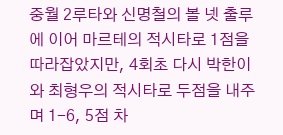중월 2루타와 신명철의 볼 넷 출루에 이어 마르테의 적시타로 1점을 따라잡았지만, 4회초 다시 박한이와 최형우의 적시타로 두점을 내주며 1-6, 5점 차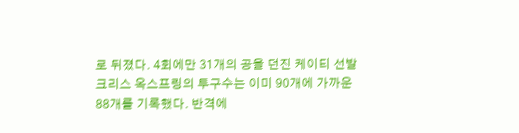로 뒤졌다. 4회에만 31개의 공을 던진 케이티 선발 크리스 옥스프링의 투구수는 이미 90개에 가까운 88개를 기록했다. 반격에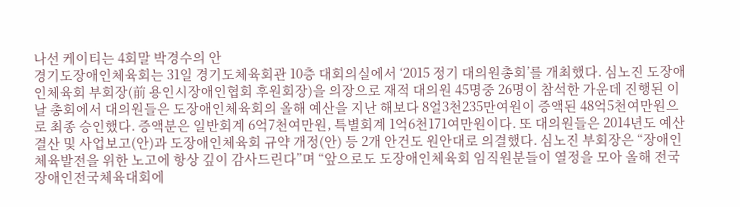나선 케이티는 4회말 박경수의 안
경기도장애인체육회는 31일 경기도체육회관 10층 대회의실에서 ‘2015 정기 대의원총회’를 개최했다. 심노진 도장애인체육회 부회장(前 용인시장애인협회 후원회장)을 의장으로 재적 대의원 45명중 26명이 참석한 가운데 진행된 이날 총회에서 대의원들은 도장애인체육회의 올해 예산을 지난 해보다 8얼3천235만여원이 증액된 48억5천여만원으로 최종 승인했다. 증액분은 일반회계 6억7천여만원, 특별회계 1억6천171여만원이다. 또 대의원들은 2014년도 예산 결산 및 사업보고(안)과 도장애인체육회 규약 개정(안) 등 2개 안건도 원안대로 의결했다. 심노진 부회장은 “장애인체육발전을 위한 노고에 항상 깊이 감사드린다”며 “앞으로도 도장애인체육회 임직원분들이 열정을 모아 올해 전국장애인전국체육대회에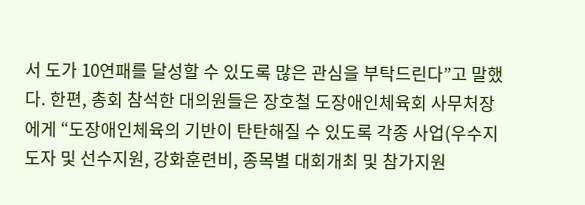서 도가 10연패를 달성할 수 있도록 많은 관심을 부탁드린다”고 말했다. 한편, 총회 참석한 대의원들은 장호철 도장애인체육회 사무처장에게 “도장애인체육의 기반이 탄탄해질 수 있도록 각종 사업(우수지도자 및 선수지원, 강화훈련비, 종목별 대회개최 및 참가지원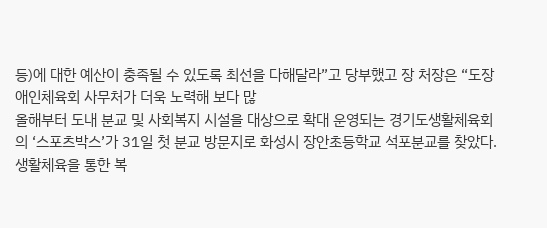등)에 대한 예산이 충족될 수 있도록 최선을 다해달라”고 당부했고 장 처장은 “도장애인체육회 사무처가 더욱 노력해 보다 많
올해부터 도내 분교 및 사회복지 시설을 대상으로 확대 운영되는 경기도생활체육회의 ‘스포츠박스’가 31일 첫 분교 방문지로 화성시 장안초등학교 석포분교를 찾았다. 생활체육을 통한 복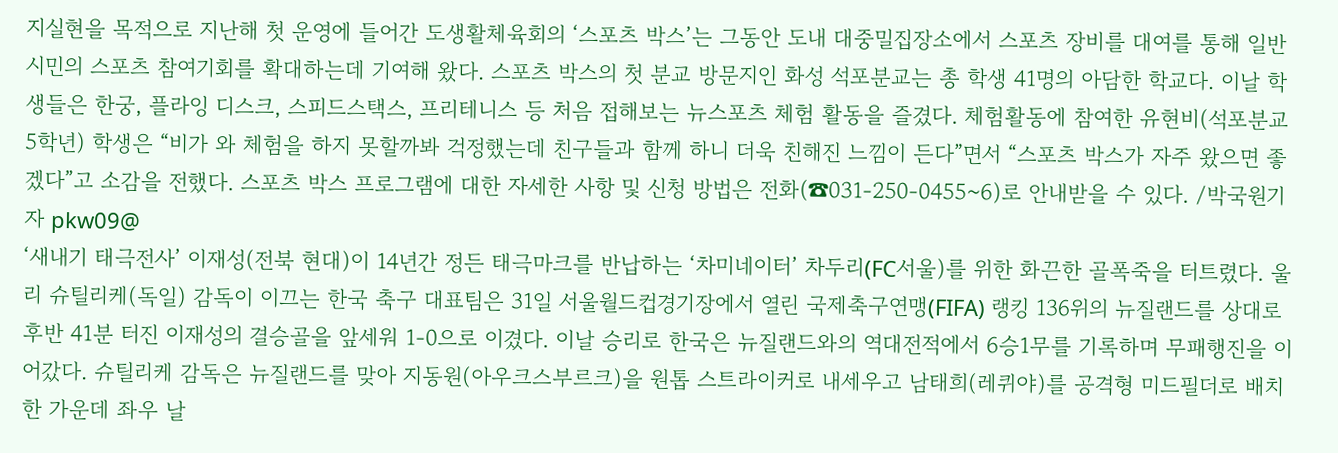지실현을 목적으로 지난해 첫 운영에 들어간 도생활체육회의 ‘스포츠 박스’는 그동안 도내 대중밀집장소에서 스포츠 장비를 대여를 통해 일반 시민의 스포츠 참여기회를 확대하는데 기여해 왔다. 스포츠 박스의 첫 분교 방문지인 화성 석포분교는 총 학생 41명의 아담한 학교다. 이날 학생들은 한궁, 플라잉 디스크, 스피드스택스, 프리테니스 등 처음 접해보는 뉴스포츠 체험 활동을 즐겼다. 체험활동에 참여한 유현비(석포분교 5학년) 학생은 “비가 와 체험을 하지 못할까봐 걱정했는데 친구들과 함께 하니 더욱 친해진 느낌이 든다”면서 “스포츠 박스가 자주 왔으면 좋겠다”고 소감을 전했다. 스포츠 박스 프로그램에 대한 자세한 사항 및 신청 방법은 전화(☎031-250-0455~6)로 안내받을 수 있다. /박국원기자 pkw09@
‘새내기 태극전사’ 이재성(전북 현대)이 14년간 정든 태극마크를 반납하는 ‘차미네이터’ 차두리(FC서울)를 위한 화끈한 골폭죽을 터트렸다. 울리 슈틸리케(독일) 감독이 이끄는 한국 축구 대표팀은 31일 서울월드컵경기장에서 열린 국제축구연맹(FIFA) 랭킹 136위의 뉴질랜드를 상대로 후반 41분 터진 이재성의 결승골을 앞세워 1-0으로 이겼다. 이날 승리로 한국은 뉴질랜드와의 역대전적에서 6승1무를 기록하며 무패행진을 이어갔다. 슈틸리케 감독은 뉴질랜드를 맞아 지동원(아우크스부르크)을 원톱 스트라이커로 내세우고 남태희(레퀴야)를 공격형 미드필더로 배치한 가운데 좌우 날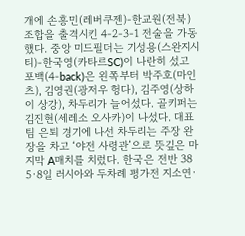개에 손흥민(레버쿠젠)-한교원(전북) 조합을 출격시킨 4-2-3-1 전술을 가동했다. 중앙 미드필더는 기성용(스완지시티)-한국영(카타르SC)이 나란히 섰고 포백(4-back)은 왼쪽부터 박주호(마인츠), 김영권(광저우 헝다), 김주영(상하이 상강), 차두리가 늘어섰다. 골키퍼는 김진현(세레소 오사카)이 나섰다. 대표팀 은퇴 경기에 나선 차두리는 주장 완장을 차고 ‘야전 사령관’으로 뜻깊은 마지막 A매치를 치렀다. 한국은 전반 38
5·8일 러시아와 두차례 평가전 지소연·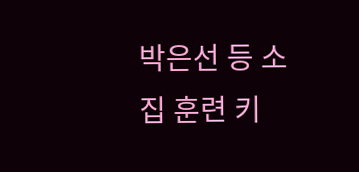박은선 등 소집 훈련 키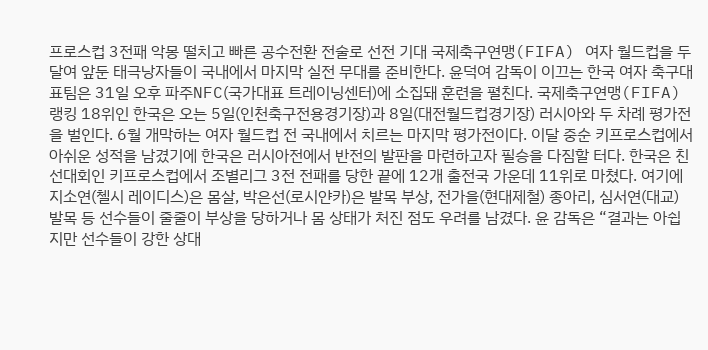프로스컵 3전패 악몽 떨치고 빠른 공수전환 전술로 선전 기대 국제축구연맹(FIFA) 여자 월드컵을 두 달여 앞둔 태극낭자들이 국내에서 마지막 실전 무대를 준비한다. 윤덕여 감독이 이끄는 한국 여자 축구대표팀은 31일 오후 파주NFC(국가대표 트레이닝센터)에 소집돼 훈련을 펼친다. 국제축구연맹(FIFA) 랭킹 18위인 한국은 오는 5일(인천축구전용경기장)과 8일(대전월드컵경기장) 러시아와 두 차례 평가전을 벌인다. 6월 개막하는 여자 월드컵 전 국내에서 치르는 마지막 평가전이다. 이달 중순 키프로스컵에서 아쉬운 성적을 남겼기에 한국은 러시아전에서 반전의 발판을 마련하고자 필승을 다짐할 터다. 한국은 친선대회인 키프로스컵에서 조별리그 3전 전패를 당한 끝에 12개 출전국 가운데 11위로 마쳤다. 여기에 지소연(첼시 레이디스)은 몸살, 박은선(로시얀카)은 발목 부상, 전가을(현대제철) 종아리, 심서연(대교) 발목 등 선수들이 줄줄이 부상을 당하거나 몸 상태가 처진 점도 우려를 남겼다. 윤 감독은 “결과는 아쉽지만 선수들이 강한 상대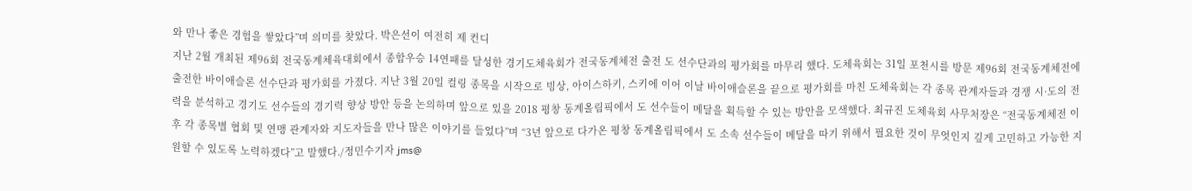와 만나 좋은 경험을 쌓았다”며 의미를 찾았다. 박은선이 여전히 제 컨디
지난 2월 개최된 제96회 전국동계체육대회에서 종합우승 14연패를 달성한 경기도체육회가 전국동계체전 출전 도 선수단과의 평가회를 마무리 했다. 도체육회는 31일 포천시를 방문 제96회 전국동계체전에 출전한 바이애슬론 선수단과 평가회를 가졌다. 지난 3월 20일 컬링 종목을 시작으로 빙상, 아이스하키, 스키에 이어 이날 바이애슬론을 끝으로 평가회를 마친 도체육회는 각 종목 관계자들과 경쟁 시·도의 전력을 분석하고 경기도 선수들의 경기력 향상 방안 등을 논의하며 앞으로 있을 2018 평창 동계올림픽에서 도 선수들이 메달을 획득할 수 있는 방안을 모색했다. 최규진 도체육회 사무처장은 “전국동계체전 이후 각 종목별 협회 및 연맹 관계자와 지도자들을 만나 많은 이야기를 들었다”며 “3년 앞으로 다가온 평창 동계올림픽에서 도 소속 선수들이 메달을 따기 위해서 필요한 것이 무엇인지 깊게 고민하고 가능한 지원할 수 있도록 노력하겠다”고 말했다./정민수기자 jms@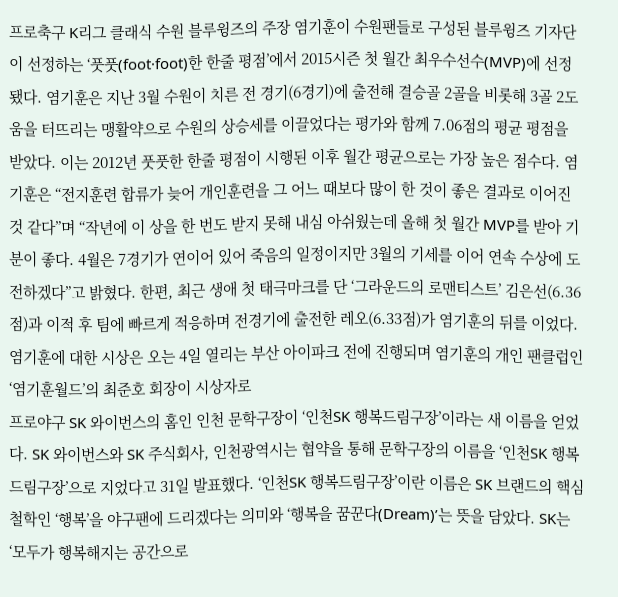프로축구 K리그 클래식 수원 블루윙즈의 주장 염기훈이 수원팬들로 구성된 블루윙즈 기자단이 선정하는 ‘풋풋(foot·foot)한 한줄 평점’에서 2015시즌 첫 월간 최우수선수(MVP)에 선정됐다. 염기훈은 지난 3월 수원이 치른 전 경기(6경기)에 출전해 결승골 2골을 비롯해 3골 2도움을 터뜨리는 맹활약으로 수원의 상승세를 이끌었다는 평가와 함께 7.06점의 평균 평점을 받았다. 이는 2012년 풋풋한 한줄 평점이 시행된 이후 월간 평균으로는 가장 높은 점수다. 염기훈은 “전지훈련 합류가 늦어 개인훈련을 그 어느 때보다 많이 한 것이 좋은 결과로 이어진 것 같다”며 “작년에 이 상을 한 번도 받지 못해 내심 아쉬웠는데 올해 첫 월간 MVP를 받아 기분이 좋다. 4월은 7경기가 연이어 있어 죽음의 일정이지만 3월의 기세를 이어 연속 수상에 도전하겠다”고 밝혔다. 한편, 최근 생애 첫 태극마크를 단 ‘그라운드의 로맨티스트’ 김은선(6.36점)과 이적 후 팀에 빠르게 적응하며 전경기에 출전한 레오(6.33점)가 염기훈의 뒤를 이었다. 염기훈에 대한 시상은 오는 4일 열리는 부산 아이파크 전에 진행되며 염기훈의 개인 팬클럽인 ‘염기훈월드’의 최준호 회장이 시상자로
프로야구 SK 와이번스의 홈인 인천 문학구장이 ‘인천SK 행복드림구장’이라는 새 이름을 얻었다. SK 와이번스와 SK 주식회사, 인천광역시는 협약을 통해 문학구장의 이름을 ‘인천SK 행복드림구장’으로 지었다고 31일 발표했다. ‘인천SK 행복드림구장’이란 이름은 SK 브랜드의 핵심 철학인 ‘행복’을 야구팬에 드리겠다는 의미와 ‘행복을 꿈꾼다(Dream)’는 뜻을 담았다. SK는 ‘모두가 행복해지는 공간으로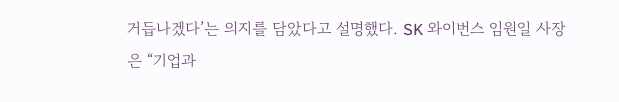거듭나겠다’는 의지를 담았다고 설명했다. SK 와이번스 임원일 사장은 “기업과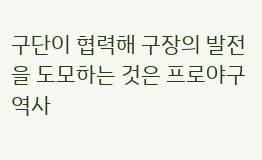구단이 협력해 구장의 발전을 도모하는 것은 프로야구 역사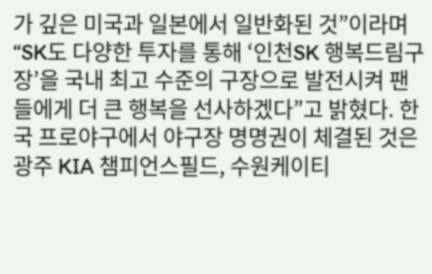가 깊은 미국과 일본에서 일반화된 것”이라며 “SK도 다양한 투자를 통해 ‘인천SK 행복드림구장’을 국내 최고 수준의 구장으로 발전시켜 팬들에게 더 큰 행복을 선사하겠다”고 밝혔다. 한국 프로야구에서 야구장 명명권이 체결된 것은 광주 KIA 챔피언스필드, 수원케이티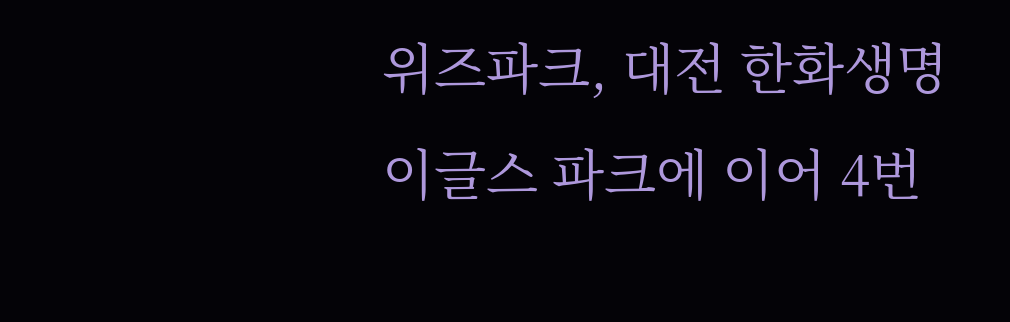위즈파크, 대전 한화생명 이글스 파크에 이어 4번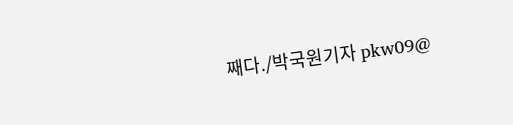째다./박국원기자 pkw09@